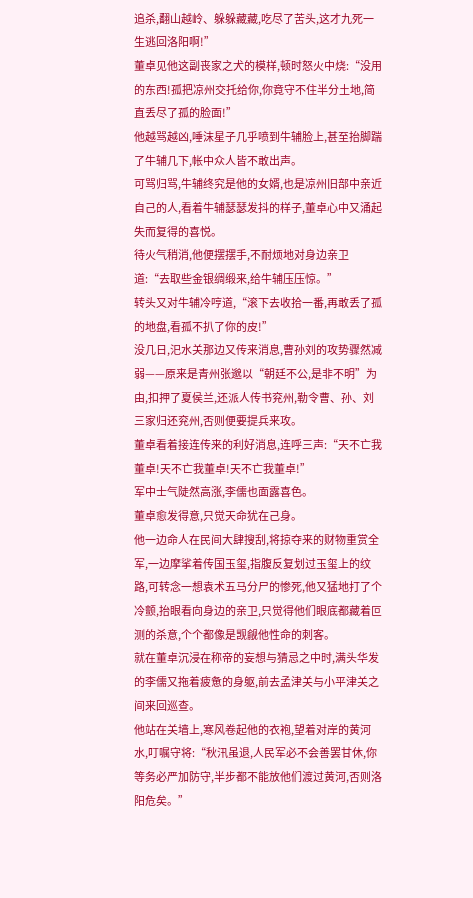追杀,翻山越岭、躲躲藏藏,吃尽了苦头,这才九死一生逃回洛阳啊!”
董卓见他这副丧家之犬的模样,顿时怒火中烧:“没用的东西!孤把凉州交托给你,你竟守不住半分土地,简直丢尽了孤的脸面!”
他越骂越凶,唾沫星子几乎喷到牛辅脸上,甚至抬脚踹了牛辅几下,帐中众人皆不敢出声。
可骂归骂,牛辅终究是他的女婿,也是凉州旧部中亲近自己的人,看着牛辅瑟瑟发抖的样子,董卓心中又涌起失而复得的喜悦。
待火气稍消,他便摆摆手,不耐烦地对身边亲卫道:“去取些金银绸缎来,给牛辅压压惊。”
转头又对牛辅冷哼道,“滚下去收拾一番,再敢丢了孤的地盘,看孤不扒了你的皮!”
没几日,汜水关那边又传来消息,曹孙刘的攻势骤然减弱——原来是青州张邈以“朝廷不公,是非不明”为由,扣押了夏侯兰,还派人传书兖州,勒令曹、孙、刘三家归还兖州,否则便要提兵来攻。
董卓看着接连传来的利好消息,连呼三声:“天不亡我董卓!天不亡我董卓!天不亡我董卓!”
军中士气陡然高涨,李儒也面露喜色。
董卓愈发得意,只觉天命犹在己身。
他一边命人在民间大肆搜刮,将掠夺来的财物重赏全军,一边摩挲着传国玉玺,指腹反复划过玉玺上的纹路,可转念一想袁术五马分尸的惨死,他又猛地打了个冷颤,抬眼看向身边的亲卫,只觉得他们眼底都藏着叵测的杀意,个个都像是觊觎他性命的刺客。
就在董卓沉浸在称帝的妄想与猜忌之中时,满头华发的李儒又拖着疲惫的身躯,前去孟津关与小平津关之间来回巡查。
他站在关墙上,寒风卷起他的衣袍,望着对岸的黄河水,叮嘱守将:“秋汛虽退,人民军必不会善罢甘休,你等务必严加防守,半步都不能放他们渡过黄河,否则洛阳危矣。”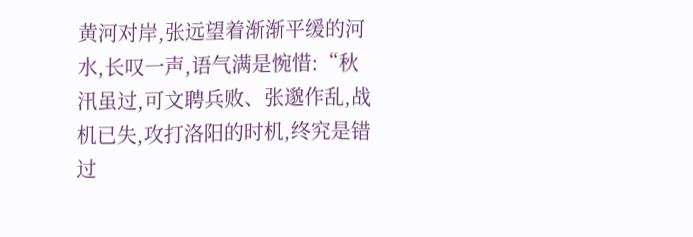黄河对岸,张远望着渐渐平缓的河水,长叹一声,语气满是惋惜:“秋汛虽过,可文聘兵败、张邈作乱,战机已失,攻打洛阳的时机,终究是错过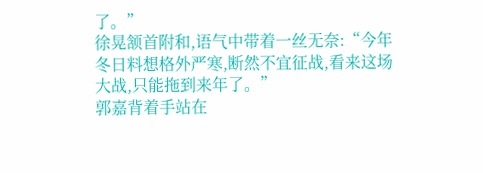了。”
徐晃颔首附和,语气中带着一丝无奈:“今年冬日料想格外严寒,断然不宜征战,看来这场大战,只能拖到来年了。”
郭嘉背着手站在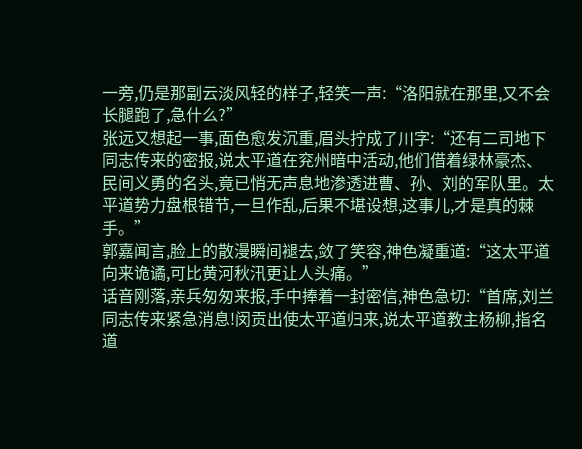一旁,仍是那副云淡风轻的样子,轻笑一声:“洛阳就在那里,又不会长腿跑了,急什么?”
张远又想起一事,面色愈发沉重,眉头拧成了川字:“还有二司地下同志传来的密报,说太平道在兖州暗中活动,他们借着绿林豪杰、民间义勇的名头,竟已悄无声息地渗透进曹、孙、刘的军队里。太平道势力盘根错节,一旦作乱,后果不堪设想,这事儿,才是真的棘手。”
郭嘉闻言,脸上的散漫瞬间褪去,敛了笑容,神色凝重道:“这太平道向来诡谲,可比黄河秋汛更让人头痛。”
话音刚落,亲兵匆匆来报,手中捧着一封密信,神色急切:“首席,刘兰同志传来紧急消息!闵贡出使太平道归来,说太平道教主杨柳,指名道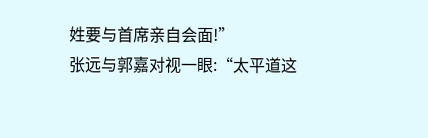姓要与首席亲自会面!”
张远与郭嘉对视一眼:“太平道这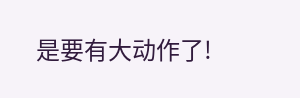是要有大动作了!